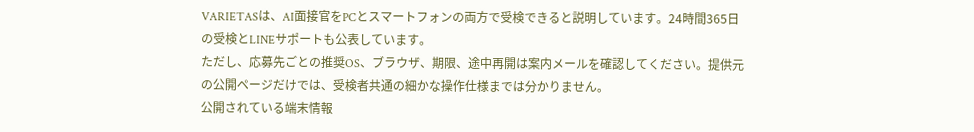VARIETASは、AI面接官をPCとスマートフォンの両方で受検できると説明しています。24時間365日の受検とLINEサポートも公表しています。
ただし、応募先ごとの推奨OS、ブラウザ、期限、途中再開は案内メールを確認してください。提供元の公開ページだけでは、受検者共通の細かな操作仕様までは分かりません。
公開されている端末情報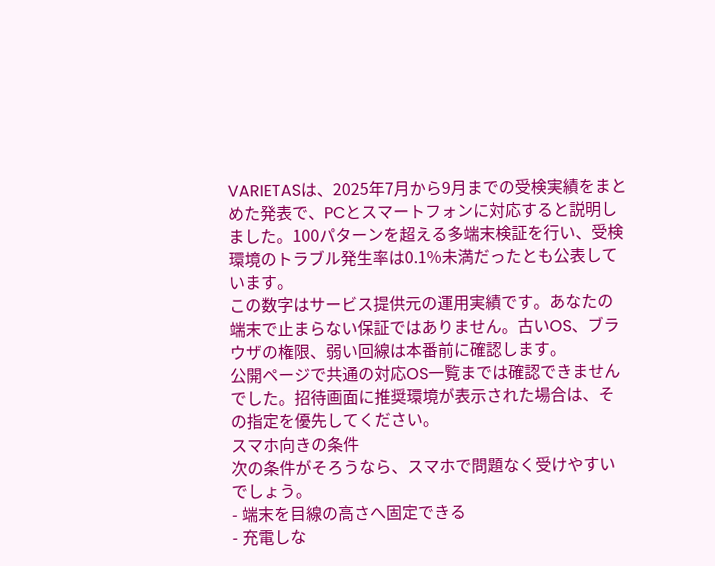VARIETASは、2025年7月から9月までの受検実績をまとめた発表で、PCとスマートフォンに対応すると説明しました。100パターンを超える多端末検証を行い、受検環境のトラブル発生率は0.1%未満だったとも公表しています。
この数字はサービス提供元の運用実績です。あなたの端末で止まらない保証ではありません。古いOS、ブラウザの権限、弱い回線は本番前に確認します。
公開ページで共通の対応OS一覧までは確認できませんでした。招待画面に推奨環境が表示された場合は、その指定を優先してください。
スマホ向きの条件
次の条件がそろうなら、スマホで問題なく受けやすいでしょう。
- 端末を目線の高さへ固定できる
- 充電しな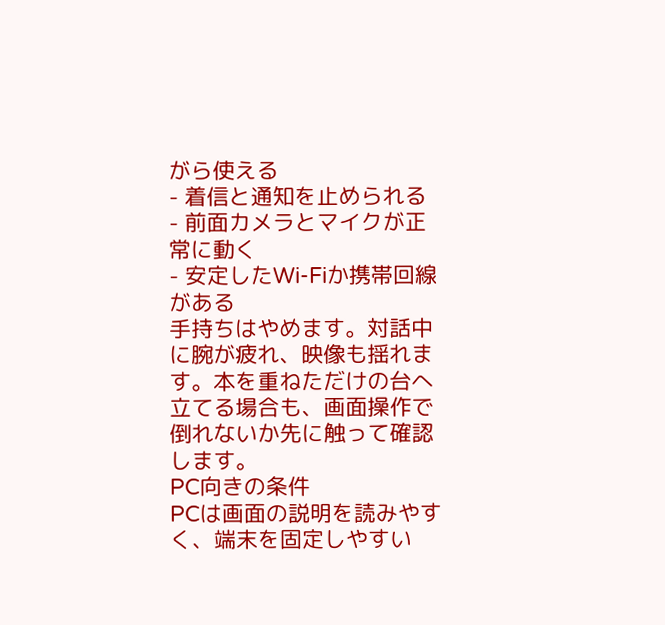がら使える
- 着信と通知を止められる
- 前面カメラとマイクが正常に動く
- 安定したWi-Fiか携帯回線がある
手持ちはやめます。対話中に腕が疲れ、映像も揺れます。本を重ねただけの台へ立てる場合も、画面操作で倒れないか先に触って確認します。
PC向きの条件
PCは画面の説明を読みやすく、端末を固定しやすい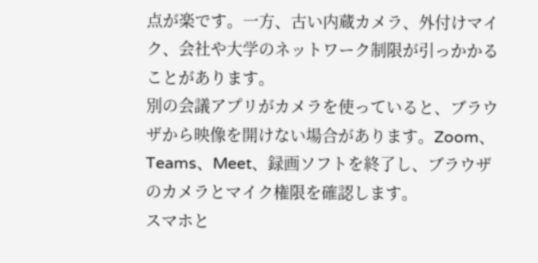点が楽です。一方、古い内蔵カメラ、外付けマイク、会社や大学のネットワーク制限が引っかかることがあります。
別の会議アプリがカメラを使っていると、ブラウザから映像を開けない場合があります。Zoom、Teams、Meet、録画ソフトを終了し、ブラウザのカメラとマイク権限を確認します。
スマホと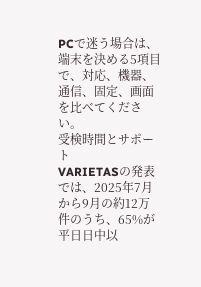PCで迷う場合は、端末を決める5項目で、対応、機器、通信、固定、画面を比べてください。
受検時間とサポート
VARIETASの発表では、2025年7月から9月の約12万件のうち、65%が平日日中以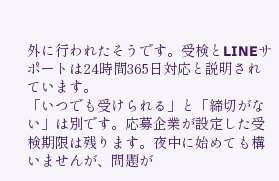外に行われたそうです。受検とLINEサポートは24時間365日対応と説明されています。
「いつでも受けられる」と「締切がない」は別です。応募企業が設定した受検期限は残ります。夜中に始めても構いませんが、問題が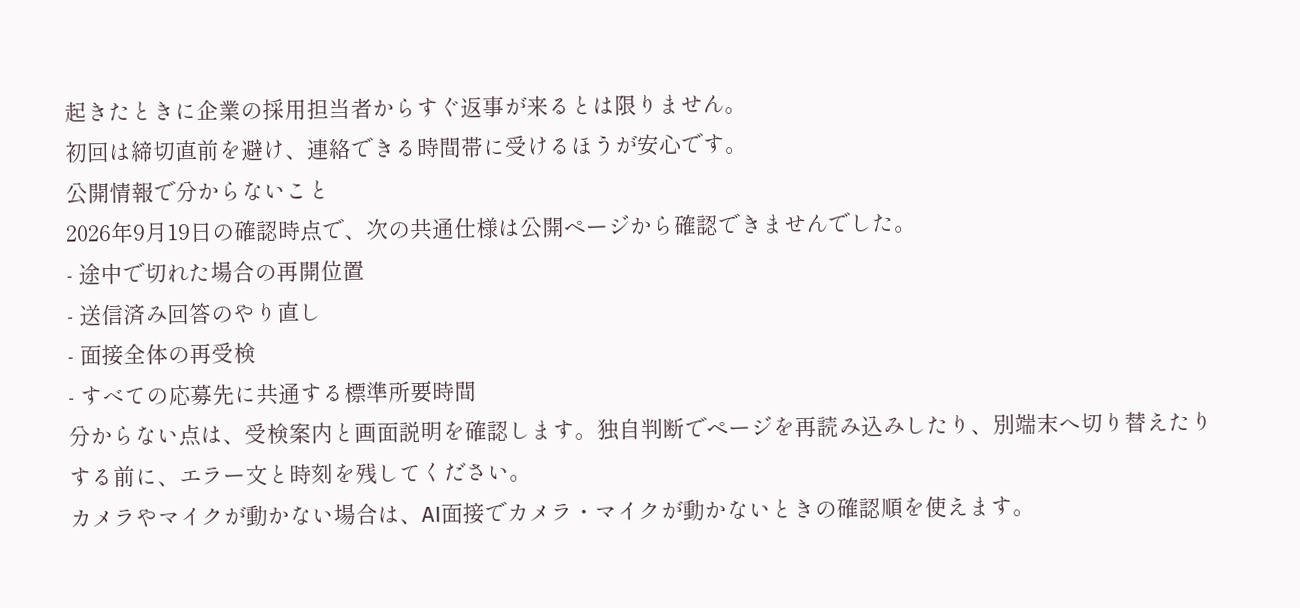起きたときに企業の採用担当者からすぐ返事が来るとは限りません。
初回は締切直前を避け、連絡できる時間帯に受けるほうが安心です。
公開情報で分からないこと
2026年9月19日の確認時点で、次の共通仕様は公開ページから確認できませんでした。
- 途中で切れた場合の再開位置
- 送信済み回答のやり直し
- 面接全体の再受検
- すべての応募先に共通する標準所要時間
分からない点は、受検案内と画面説明を確認します。独自判断でページを再読み込みしたり、別端末へ切り替えたりする前に、エラー文と時刻を残してください。
カメラやマイクが動かない場合は、AI面接でカメラ・マイクが動かないときの確認順を使えます。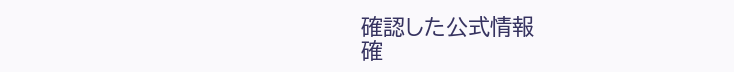確認した公式情報
確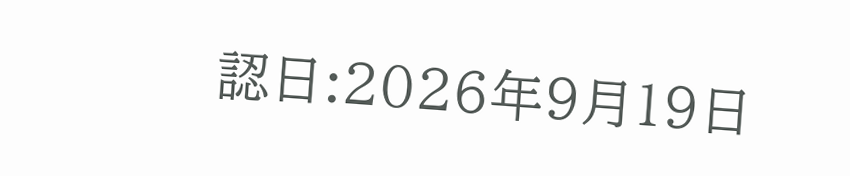認日:2026年9月19日